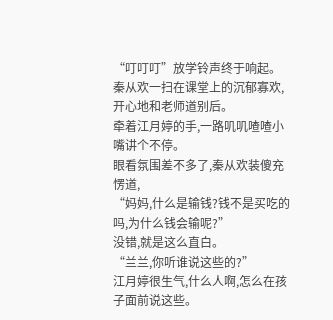“叮叮叮”放学铃声终于响起。
秦从欢一扫在课堂上的沉郁寡欢,开心地和老师道别后。
牵着江月婷的手,一路叽叽喳喳小嘴讲个不停。
眼看氛围差不多了,秦从欢装傻充愣道,
“妈妈,什么是输钱?钱不是买吃的吗,为什么钱会输呢?”
没错,就是这么直白。
“兰兰,你听谁说这些的?”
江月婷很生气,什么人啊,怎么在孩子面前说这些。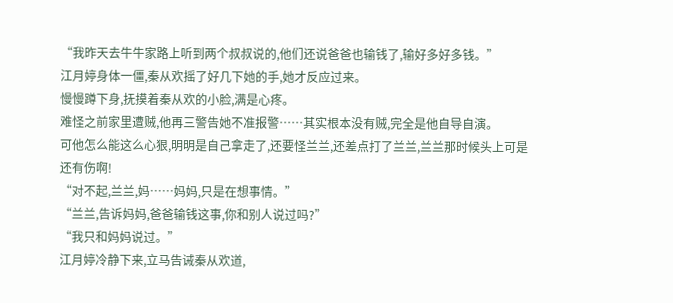“我昨天去牛牛家路上听到两个叔叔说的,他们还说爸爸也输钱了,输好多好多钱。”
江月婷身体一僵,秦从欢摇了好几下她的手,她才反应过来。
慢慢蹲下身,抚摸着秦从欢的小脸,满是心疼。
难怪之前家里遭贼,他再三警告她不准报警……其实根本没有贼,完全是他自导自演。
可他怎么能这么心狠,明明是自己拿走了,还要怪兰兰,还差点打了兰兰,兰兰那时候头上可是还有伤啊!
“对不起,兰兰,妈……妈妈,只是在想事情。”
“兰兰,告诉妈妈,爸爸输钱这事,你和别人说过吗?”
“我只和妈妈说过。”
江月婷冷静下来,立马告诫秦从欢道,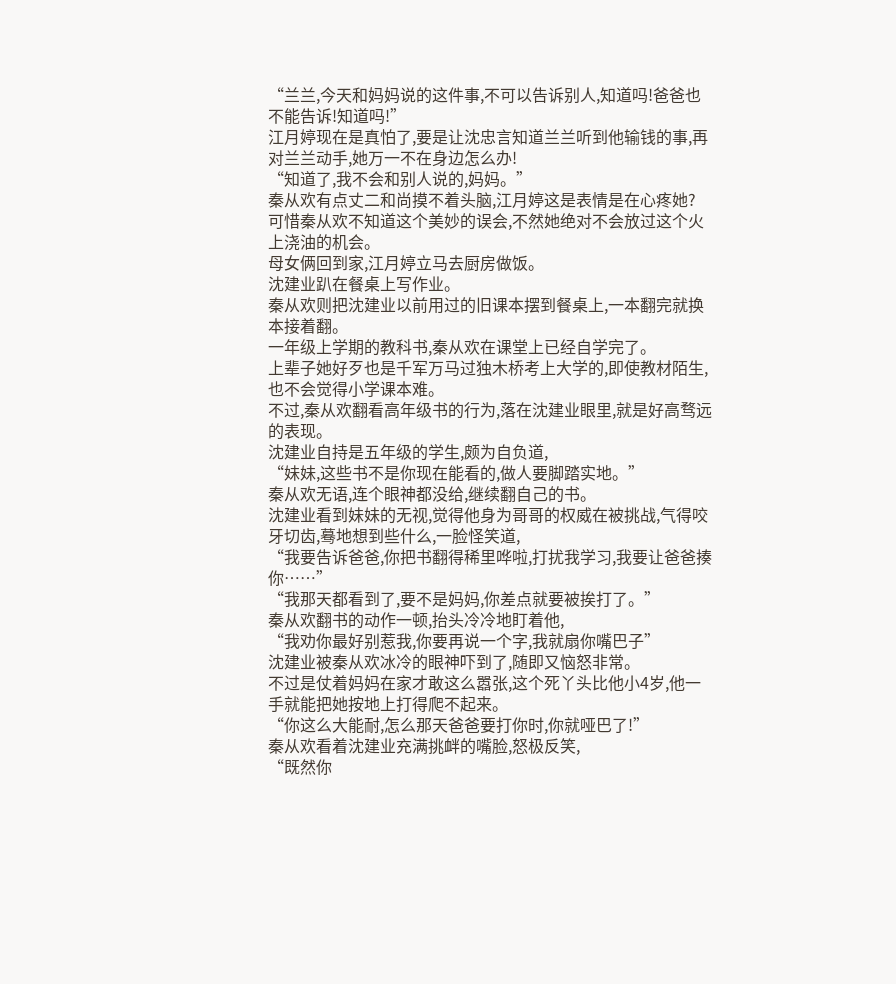“兰兰,今天和妈妈说的这件事,不可以告诉别人,知道吗!爸爸也不能告诉!知道吗!”
江月婷现在是真怕了,要是让沈忠言知道兰兰听到他输钱的事,再对兰兰动手,她万一不在身边怎么办!
“知道了,我不会和别人说的,妈妈。”
秦从欢有点丈二和尚摸不着头脑,江月婷这是表情是在心疼她?
可惜秦从欢不知道这个美妙的误会,不然她绝对不会放过这个火上浇油的机会。
母女俩回到家,江月婷立马去厨房做饭。
沈建业趴在餐桌上写作业。
秦从欢则把沈建业以前用过的旧课本摆到餐桌上,一本翻完就换本接着翻。
一年级上学期的教科书,秦从欢在课堂上已经自学完了。
上辈子她好歹也是千军万马过独木桥考上大学的,即使教材陌生,也不会觉得小学课本难。
不过,秦从欢翻看高年级书的行为,落在沈建业眼里,就是好高骛远的表现。
沈建业自持是五年级的学生,颇为自负道,
“妹妹,这些书不是你现在能看的,做人要脚踏实地。”
秦从欢无语,连个眼神都没给,继续翻自己的书。
沈建业看到妹妹的无视,觉得他身为哥哥的权威在被挑战,气得咬牙切齿,蓦地想到些什么,一脸怪笑道,
“我要告诉爸爸,你把书翻得稀里哗啦,打扰我学习,我要让爸爸揍你……”
“我那天都看到了,要不是妈妈,你差点就要被挨打了。”
秦从欢翻书的动作一顿,抬头冷冷地盯着他,
“我劝你最好别惹我,你要再说一个字,我就扇你嘴巴子”
沈建业被秦从欢冰冷的眼神吓到了,随即又恼怒非常。
不过是仗着妈妈在家才敢这么嚣张,这个死丫头比他小4岁,他一手就能把她按地上打得爬不起来。
“你这么大能耐,怎么那天爸爸要打你时,你就哑巴了!”
秦从欢看着沈建业充满挑衅的嘴脸,怒极反笑,
“既然你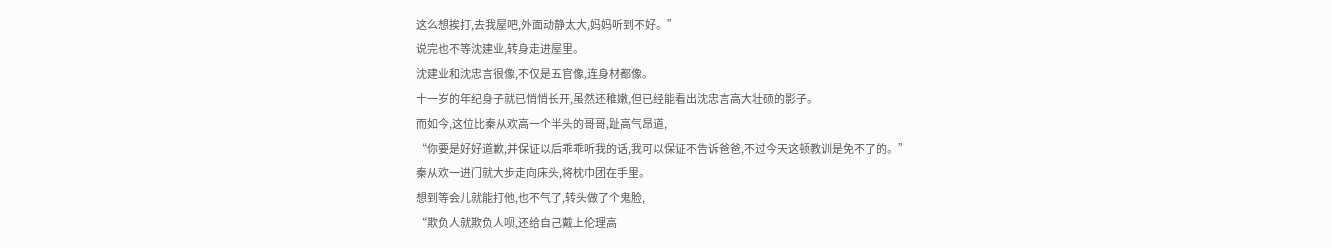这么想挨打,去我屋吧,外面动静太大,妈妈听到不好。”
说完也不等沈建业,转身走进屋里。
沈建业和沈忠言很像,不仅是五官像,连身材都像。
十一岁的年纪身子就已悄悄长开,虽然还稚嫩,但已经能看出沈忠言高大壮硕的影子。
而如今,这位比秦从欢高一个半头的哥哥,趾高气昂道,
“你要是好好道歉,并保证以后乖乖听我的话,我可以保证不告诉爸爸,不过今天这顿教训是免不了的。”
秦从欢一进门就大步走向床头,将枕巾团在手里。
想到等会儿就能打他,也不气了,转头做了个鬼脸,
“欺负人就欺负人呗,还给自己戴上伦理高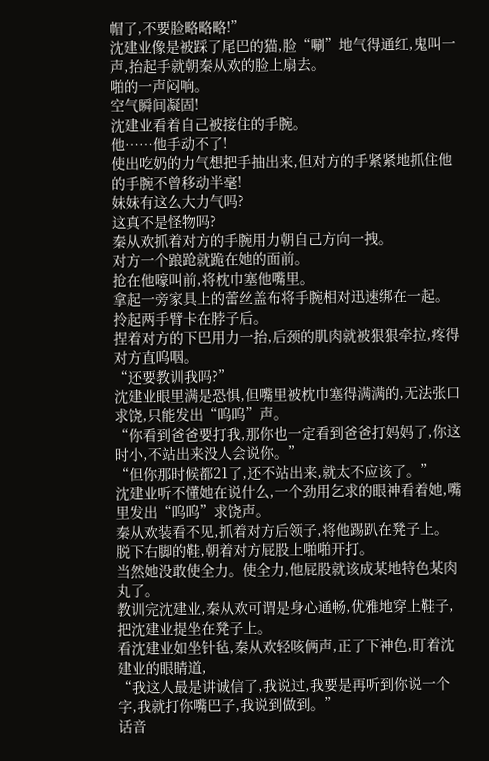帽了,不要脸略略略!”
沈建业像是被踩了尾巴的猫,脸“唰”地气得通红,鬼叫一声,抬起手就朝秦从欢的脸上扇去。
啪的一声闷响。
空气瞬间凝固!
沈建业看着自己被接住的手腕。
他……他手动不了!
使出吃奶的力气想把手抽出来,但对方的手紧紧地抓住他的手腕不曾移动半毫!
妹妹有这么大力气吗?
这真不是怪物吗?
秦从欢抓着对方的手腕用力朝自己方向一拽。
对方一个踉跄就跪在她的面前。
抢在他嚎叫前,将枕巾塞他嘴里。
拿起一旁家具上的蕾丝盖布将手腕相对迅速绑在一起。
拎起两手臂卡在脖子后。
捏着对方的下巴用力一抬,后颈的肌肉就被狠狠牵拉,疼得对方直呜咽。
“还要教训我吗?”
沈建业眼里满是恐惧,但嘴里被枕巾塞得满满的,无法张口求饶,只能发出“呜呜”声。
“你看到爸爸要打我,那你也一定看到爸爸打妈妈了,你这时小,不站出来没人会说你。”
“但你那时候都21了,还不站出来,就太不应该了。”
沈建业听不懂她在说什么,一个劲用乞求的眼神看着她,嘴里发出“呜呜”求饶声。
秦从欢装看不见,抓着对方后领子,将他踢趴在凳子上。
脱下右脚的鞋,朝着对方屁股上啪啪开打。
当然她没敢使全力。使全力,他屁股就该成某地特色某肉丸了。
教训完沈建业,秦从欢可谓是身心通畅,优雅地穿上鞋子,把沈建业提坐在凳子上。
看沈建业如坐针毡,秦从欢轻咳俩声,正了下神色,盯着沈建业的眼睛道,
“我这人最是讲诚信了,我说过,我要是再听到你说一个字,我就打你嘴巴子,我说到做到。”
话音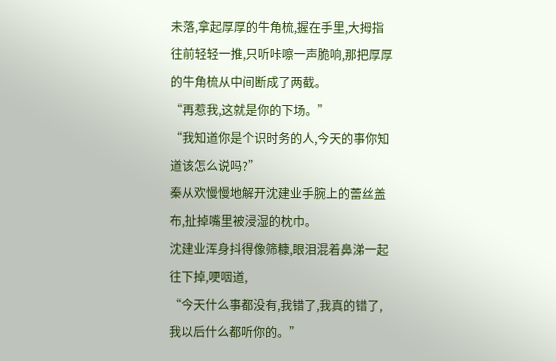未落,拿起厚厚的牛角梳,握在手里,大拇指往前轻轻一推,只听咔嚓一声脆响,那把厚厚的牛角梳从中间断成了两截。
“再惹我,这就是你的下场。”
“我知道你是个识时务的人,今天的事你知道该怎么说吗?”
秦从欢慢慢地解开沈建业手腕上的蕾丝盖布,扯掉嘴里被浸湿的枕巾。
沈建业浑身抖得像筛糠,眼泪混着鼻涕一起往下掉,哽咽道,
“今天什么事都没有,我错了,我真的错了,我以后什么都听你的。”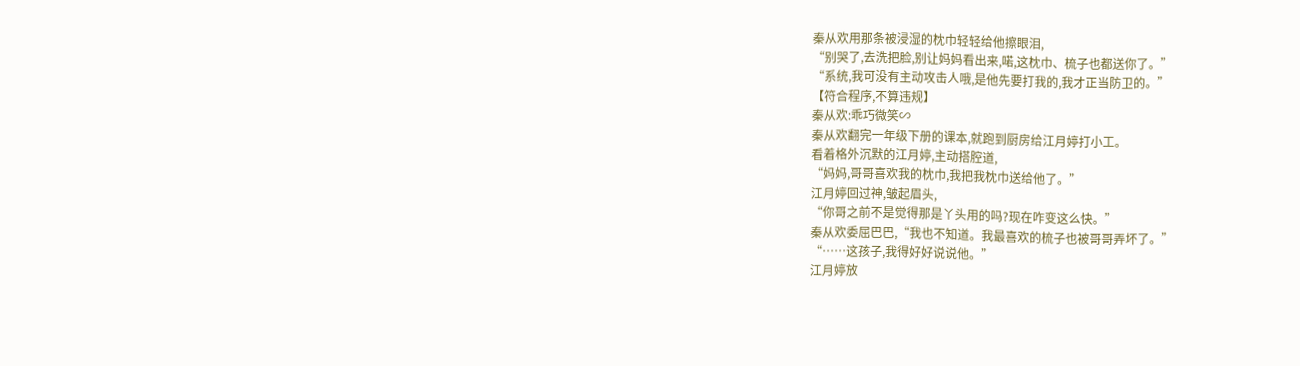秦从欢用那条被浸湿的枕巾轻轻给他擦眼泪,
“别哭了,去洗把脸,别让妈妈看出来,喏,这枕巾、梳子也都送你了。”
“系统,我可没有主动攻击人哦,是他先要打我的,我才正当防卫的。”
【符合程序,不算违规】
秦从欢:乖巧微笑∽
秦从欢翻完一年级下册的课本,就跑到厨房给江月婷打小工。
看着格外沉默的江月婷,主动搭腔道,
“妈妈,哥哥喜欢我的枕巾,我把我枕巾送给他了。”
江月婷回过神,皱起眉头,
“你哥之前不是觉得那是丫头用的吗?现在咋变这么快。”
秦从欢委屈巴巴,“我也不知道。我最喜欢的梳子也被哥哥弄坏了。”
“……这孩子,我得好好说说他。”
江月婷放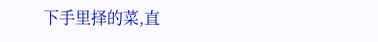下手里择的菜,直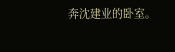奔沈建业的卧室。